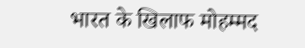भारत के खिलाफ मोहम्मद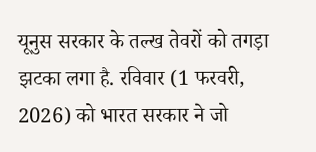यूनुस सरकार के तल्ख तेवरों को तगड़ा झटका लगा है. रविवार (1 फरवरी, 2026) को भारत सरकार ने जो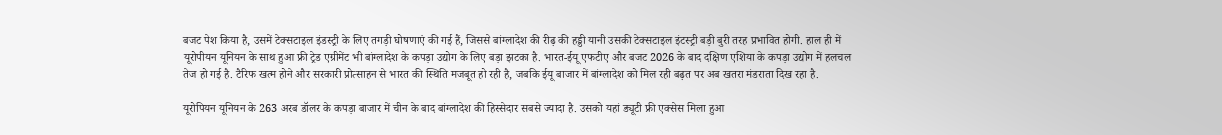बजट पेश किया है, उसमें टेक्सटाइल इंडस्ट्री के लिए तगड़ी घोषणाएं की गई हैं, जिससे बांग्लादेश की रीढ़ की हड्डी यानी उसकी टेक्सटाइल इंटस्ट्री बड़ी बुरी तरह प्रभावित होगी. हाल ही में यूरोपीयन यूनियन के साथ हुआ फ्री ट्रेड एग्रीमेंट भी बांग्लादेश के कपड़ा उद्योग के लिए बड़ा झटका है. भारत-ईयू एफटीए और बजट 2026 के बाद दक्षिण एशिया के कपड़ा उद्योग में हलचल तेज हो गई है. टैरिफ खत्म होने और सरकारी प्रोत्साहन से भारत की स्थिति मजबूत हो रही है, जबकि ईयू बाजार में बांग्लादेश को मिल रही बढ़त पर अब खतरा मंडराता दिख रहा है.

यूरोपियन यूनियन के 263 अरब डॉलर के कपड़ा बाजार में चीन के बाद बांग्लादेश की हिस्सेदार सबसे ज्यादा है. उसको यहां ड्यूटी फ्री एक्सेस मिला हुआ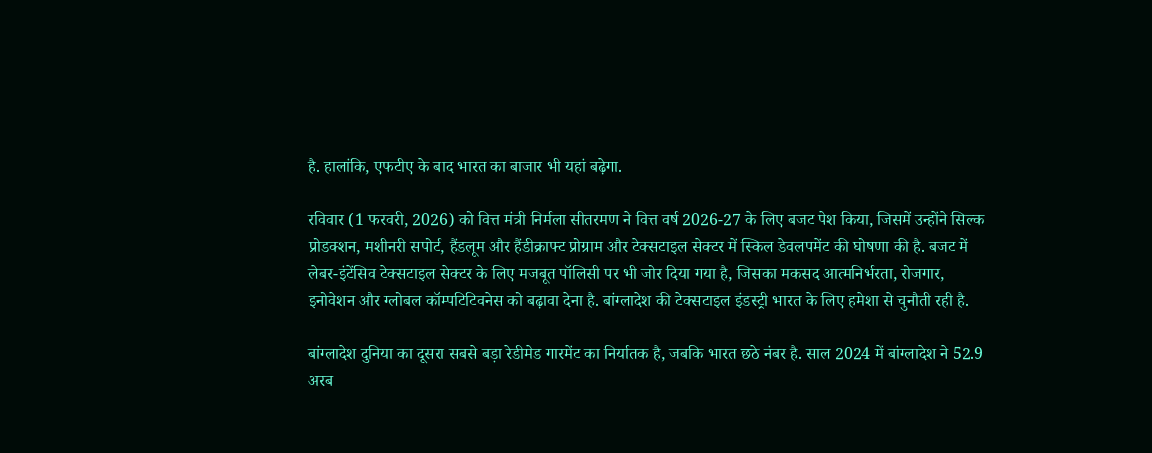है. हालांकि, एफटीए के बाद भारत का बाजार भी यहां बढ़ेगा.

रविवार (1 फरवरी, 2026) को वित्त मंत्री निर्मला सीतरमण ने वित्त वर्ष 2026-27 के लिए बजट पेश किया, जिसमें उन्होंने सिल्क प्रोडक्शन, मशीनरी सपोर्ट, हैंडलूम और हैंडीक्राफ्ट प्रोग्राम और टेक्सटाइल सेक्टर में स्किल डेवलपमेंट की घोषणा की है. बजट में लेबर-इंटेंसिव टेक्सटाइल सेक्टर के लिए मजबूत पॉलिसी पर भी जोर दिया गया है, जिसका मकसद आत्मनिर्भरता, रोजगार, इनोवेशन और ग्लोबल कॉम्पटिटिवनेस को बढ़ावा देना है. बांग्लादेश की टेक्सटाइल इंडस्ट्री भारत के लिए हमेशा से चुनौती रही है.

बांग्लादेश दुनिया का दूसरा सबसे बड़ा रेडीमेड गारमेंट का निर्यातक है, जबकि भारत छठे नंबर है. साल 2024 में बांग्लादेश ने 52.9 अरब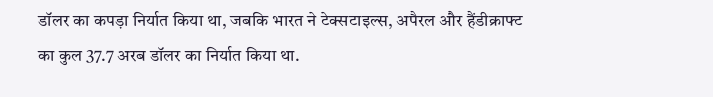डॉलर का कपड़ा निर्यात किया था, जबकि भारत ने टेक्सटाइल्स, अपैरल और हैंडीक्राफ्ट का कुल 37.7 अरब डॉलर का निर्यात किया था.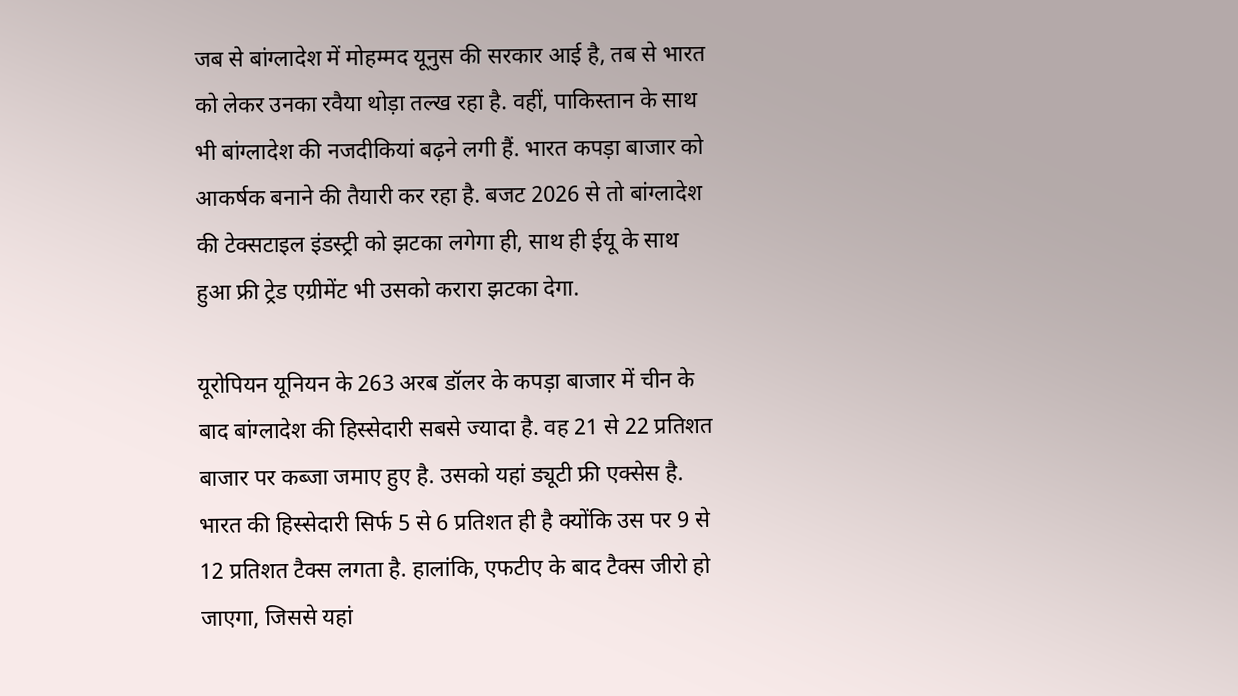जब से बांग्लादेश में मोहम्मद यूनुस की सरकार आई है, तब से भारत को लेकर उनका रवैया थोड़ा तल्ख रहा है. वहीं, पाकिस्तान के साथ भी बांग्लादेश की नजदीकियां बढ़ने लगी हैं. भारत कपड़ा बाजार को आकर्षक बनाने की तैयारी कर रहा है. बजट 2026 से तो बांग्लादेश की टेक्सटाइल इंडस्ट्री को झटका लगेगा ही, साथ ही ईयू के साथ हुआ फ्री ट्रेड एग्रीमेंट भी उसको करारा झटका देगा.

यूरोपियन यूनियन के 263 अरब डॉलर के कपड़ा बाजार में चीन के बाद बांग्लादेश की हिस्सेदारी सबसे ज्यादा है. वह 21 से 22 प्रतिशत बाजार पर कब्जा जमाए हुए है. उसको यहां ड्यूटी फ्री एक्सेस है. भारत की हिस्सेदारी सिर्फ 5 से 6 प्रतिशत ही है क्योंकि उस पर 9 से 12 प्रतिशत टैक्स लगता है. हालांकि, एफटीए के बाद टैक्स जीरो हो जाएगा, जिससे यहां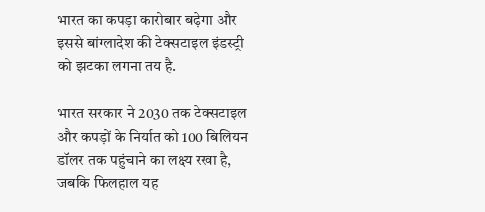भारत का कपड़ा कारोबार बढ़ेगा और इससे बांग्लादेश की टेक्सटाइल इंडस्ट्री को झटका लगना तय है.

भारत सरकार ने 2030 तक टेक्सटाइल और कपड़ों के निर्यात को 100 बिलियन डॉलर तक पहुंचाने का लक्ष्य रखा है, जबकि फिलहाल यह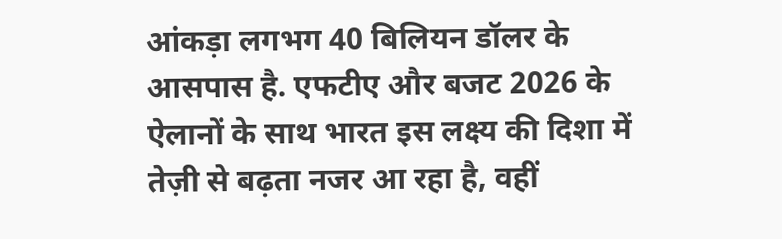आंकड़ा लगभग 40 बिलियन डॉलर के आसपास है. एफटीए और बजट 2026 के ऐलानों के साथ भारत इस लक्ष्य की दिशा में तेज़ी से बढ़ता नजर आ रहा है, वहीं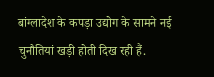बांग्लादेश के कपड़ा उद्योग के सामने नई चुनौतियां खड़ी होती दिख रही हैं.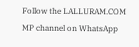Follow the LALLURAM.COM MP channel on WhatsApp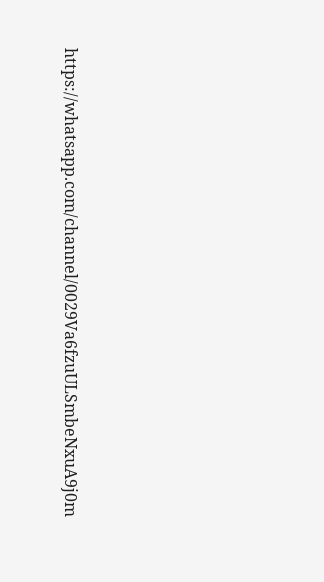https://whatsapp.com/channel/0029Va6fzuULSmbeNxuA9j0m